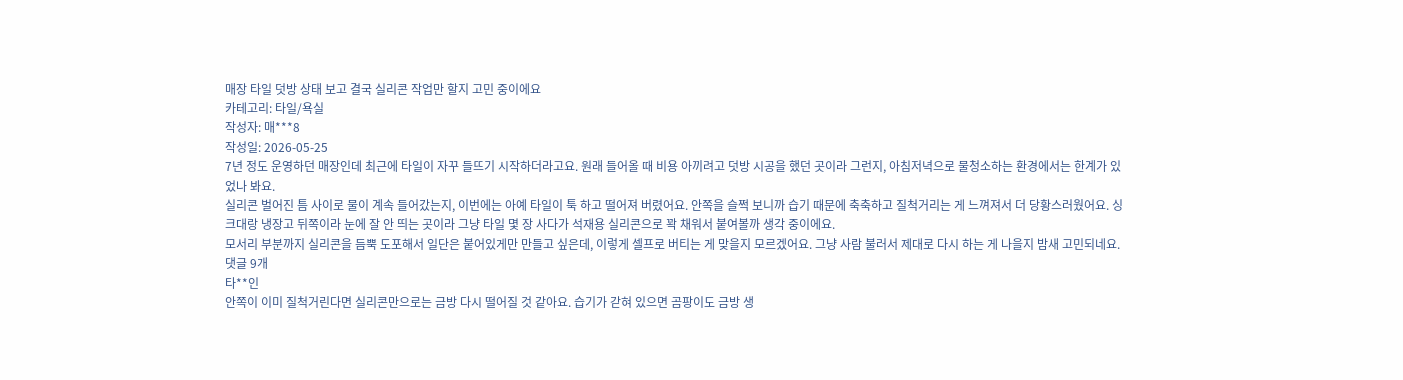매장 타일 덧방 상태 보고 결국 실리콘 작업만 할지 고민 중이에요
카테고리: 타일/욕실
작성자: 매***8
작성일: 2026-05-25
7년 정도 운영하던 매장인데 최근에 타일이 자꾸 들뜨기 시작하더라고요. 원래 들어올 때 비용 아끼려고 덧방 시공을 했던 곳이라 그런지, 아침저녁으로 물청소하는 환경에서는 한계가 있었나 봐요.
실리콘 벌어진 틈 사이로 물이 계속 들어갔는지, 이번에는 아예 타일이 툭 하고 떨어져 버렸어요. 안쪽을 슬쩍 보니까 습기 때문에 축축하고 질척거리는 게 느껴져서 더 당황스러웠어요. 싱크대랑 냉장고 뒤쪽이라 눈에 잘 안 띄는 곳이라 그냥 타일 몇 장 사다가 석재용 실리콘으로 꽉 채워서 붙여볼까 생각 중이에요.
모서리 부분까지 실리콘을 듬뿍 도포해서 일단은 붙어있게만 만들고 싶은데, 이렇게 셀프로 버티는 게 맞을지 모르겠어요. 그냥 사람 불러서 제대로 다시 하는 게 나을지 밤새 고민되네요.
댓글 9개
타**인
안쪽이 이미 질척거린다면 실리콘만으로는 금방 다시 떨어질 것 같아요. 습기가 갇혀 있으면 곰팡이도 금방 생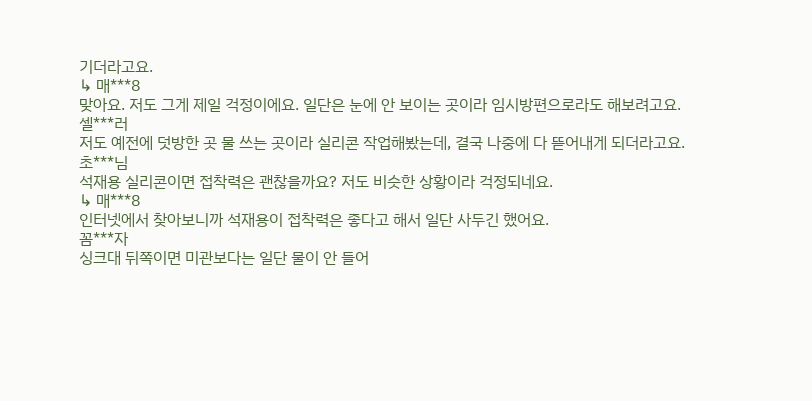기더라고요.
↳ 매***8
맞아요. 저도 그게 제일 걱정이에요. 일단은 눈에 안 보이는 곳이라 임시방편으로라도 해보려고요.
셀***러
저도 예전에 덧방한 곳 물 쓰는 곳이라 실리콘 작업해봤는데, 결국 나중에 다 뜯어내게 되더라고요.
초***님
석재용 실리콘이면 접착력은 괜찮을까요? 저도 비슷한 상황이라 걱정되네요.
↳ 매***8
인터넷에서 찾아보니까 석재용이 접착력은 좋다고 해서 일단 사두긴 했어요.
꼼***자
싱크대 뒤쪽이면 미관보다는 일단 물이 안 들어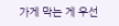가게 막는 게 우선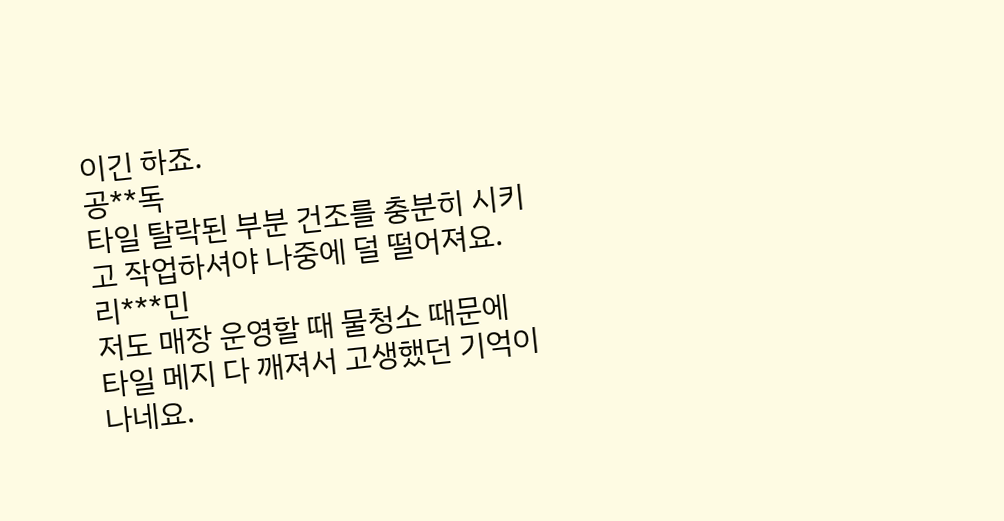이긴 하죠.
공**독
타일 탈락된 부분 건조를 충분히 시키고 작업하셔야 나중에 덜 떨어져요.
리***민
저도 매장 운영할 때 물청소 때문에 타일 메지 다 깨져서 고생했던 기억이 나네요.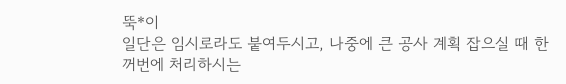뚝*이
일단은 임시로라도 붙여두시고, 나중에 큰 공사 계획 잡으실 때 한꺼번에 처리하시는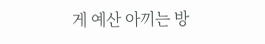게 예산 아끼는 방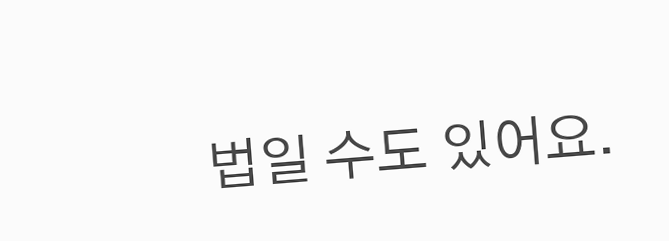법일 수도 있어요.